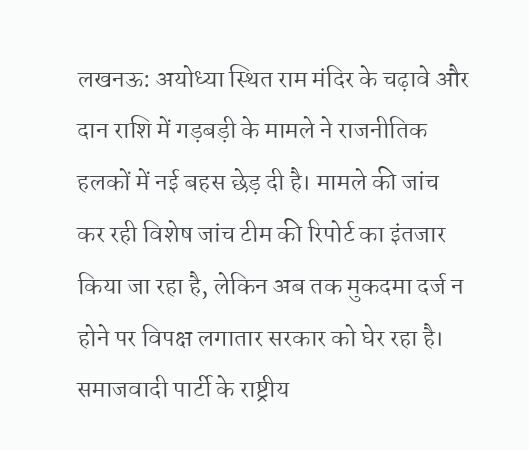लखनऊ: अयोध्या स्थित राम मंदिर के चढ़ावे और दान राशि में गड़बड़ी के मामले ने राजनीतिक हलकों में नई बहस छेड़ दी है। मामले की जांच कर रही विशेष जांच टीम की रिपोर्ट का इंतजार किया जा रहा है, लेकिन अब तक मुकदमा दर्ज न होने पर विपक्ष लगातार सरकार को घेर रहा है। समाजवादी पार्टी के राष्ट्रीय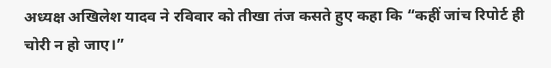अध्यक्ष अखिलेश यादव ने रविवार को तीखा तंज कसते हुए कहा कि “कहीं जांच रिपोर्ट ही चोरी न हो जाए।”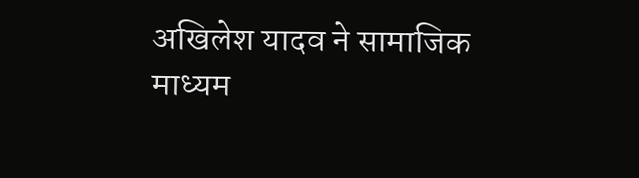अखिलेश यादव ने सामाजिक माध्यम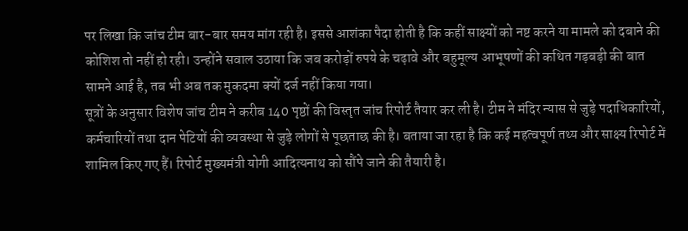पर लिखा कि जांच टीम बार-बार समय मांग रही है। इससे आशंका पैदा होती है कि कहीं साक्ष्यों को नष्ट करने या मामले को दबाने की कोशिश तो नहीं हो रही। उन्होंने सवाल उठाया कि जब करोड़ों रुपये के चढ़ावे और बहुमूल्य आभूषणों की कथित गड़बड़ी की बात सामने आई है, तब भी अब तक मुकदमा क्यों दर्ज नहीं किया गया।
सूत्रों के अनुसार विशेष जांच टीम ने करीब 140 पृष्ठों की विस्तृत जांच रिपोर्ट तैयार कर ली है। टीम ने मंदिर न्यास से जुड़े पदाधिकारियों, कर्मचारियों तथा दान पेटियों की व्यवस्था से जुड़े लोगों से पूछताछ की है। बताया जा रहा है कि कई महत्वपूर्ण तथ्य और साक्ष्य रिपोर्ट में शामिल किए गए हैं। रिपोर्ट मुख्यमंत्री योगी आदित्यनाथ को सौंपे जाने की तैयारी है।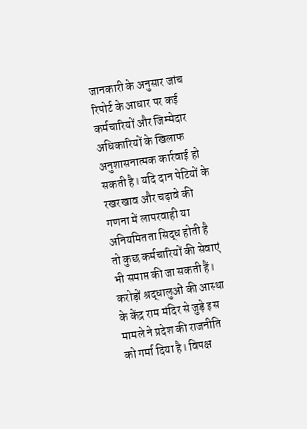जानकारी के अनुसार जांच रिपोर्ट के आधार पर कई कर्मचारियों और जिम्मेदार अधिकारियों के खिलाफ अनुशासनात्मक कार्रवाई हो सकती है। यदि दान पेटियों के रखरखाव और चढ़ावे की गणना में लापरवाही या अनियमितता सिद्ध होती है तो कुछ कर्मचारियों की सेवाएं भी समाप्त की जा सकती हैं।
करोड़ों श्रद्धालुओं की आस्था के केंद्र राम मंदिर से जुड़े इस मामले ने प्रदेश की राजनीति को गर्मा दिया है। विपक्ष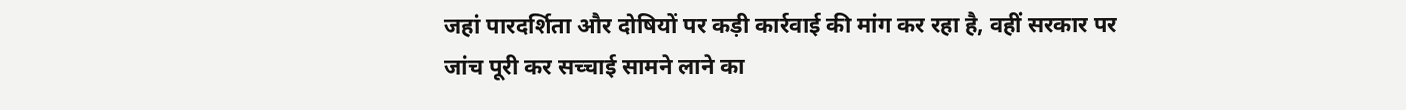जहां पारदर्शिता और दोषियों पर कड़ी कार्रवाई की मांग कर रहा है, वहीं सरकार पर जांच पूरी कर सच्चाई सामने लाने का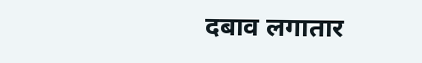दबाव लगातार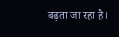बढ़ता जा रहा है।